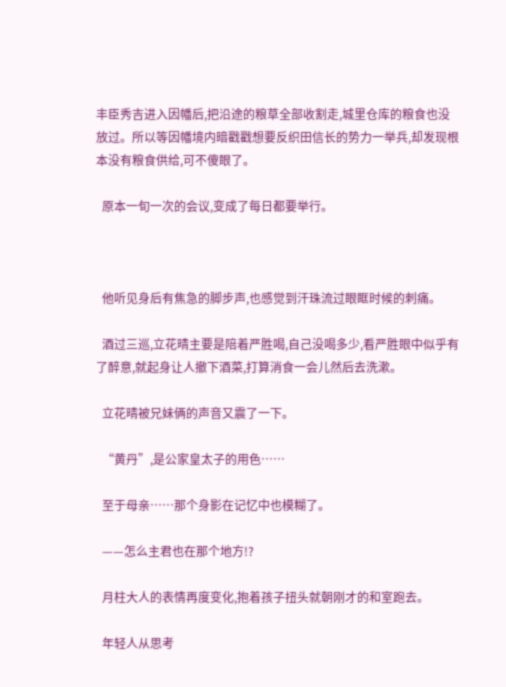丰臣秀吉进入因幡后,把沿途的粮草全部收割走,城里仓库的粮食也没放过。所以等因幡境内暗戳戳想要反织田信长的势力一举兵,却发现根本没有粮食供给,可不傻眼了。

  原本一旬一次的会议,变成了每日都要举行。



  他听见身后有焦急的脚步声,也感觉到汗珠流过眼眶时候的刺痛。

  酒过三巡,立花晴主要是陪着严胜喝,自己没喝多少,看严胜眼中似乎有了醉意,就起身让人撤下酒菜,打算消食一会儿然后去洗漱。

  立花晴被兄妹俩的声音又震了一下。

  “黄丹”,是公家皇太子的用色……

  至于母亲……那个身影在记忆中也模糊了。

  ——怎么主君也在那个地方!?

  月柱大人的表情再度变化,抱着孩子扭头就朝刚才的和室跑去。

  年轻人从思考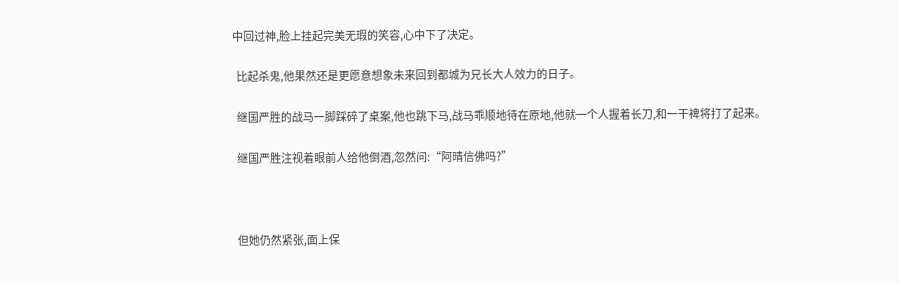中回过神,脸上挂起完美无瑕的笑容,心中下了决定。

  比起杀鬼,他果然还是更愿意想象未来回到都城为兄长大人效力的日子。

  继国严胜的战马一脚踩碎了桌案,他也跳下马,战马乖顺地待在原地,他就一个人握着长刀,和一干裨将打了起来。

  继国严胜注视着眼前人给他倒酒,忽然问:“阿晴信佛吗?”



  但她仍然紧张,面上保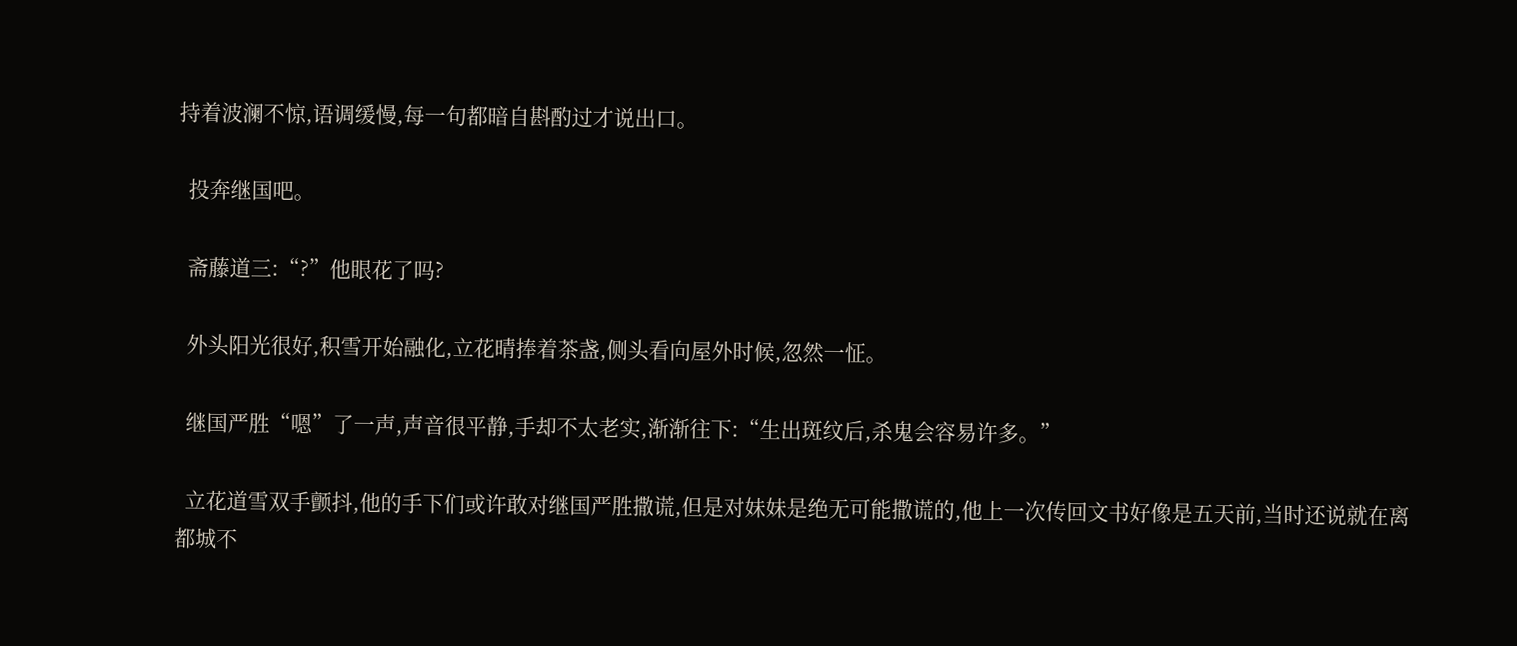持着波澜不惊,语调缓慢,每一句都暗自斟酌过才说出口。

  投奔继国吧。

  斋藤道三:“?”他眼花了吗?

  外头阳光很好,积雪开始融化,立花晴捧着茶盏,侧头看向屋外时候,忽然一怔。

  继国严胜“嗯”了一声,声音很平静,手却不太老实,渐渐往下:“生出斑纹后,杀鬼会容易许多。”

  立花道雪双手颤抖,他的手下们或许敢对继国严胜撒谎,但是对妹妹是绝无可能撒谎的,他上一次传回文书好像是五天前,当时还说就在离都城不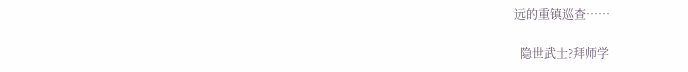远的重镇巡查……

  隐世武士?拜师学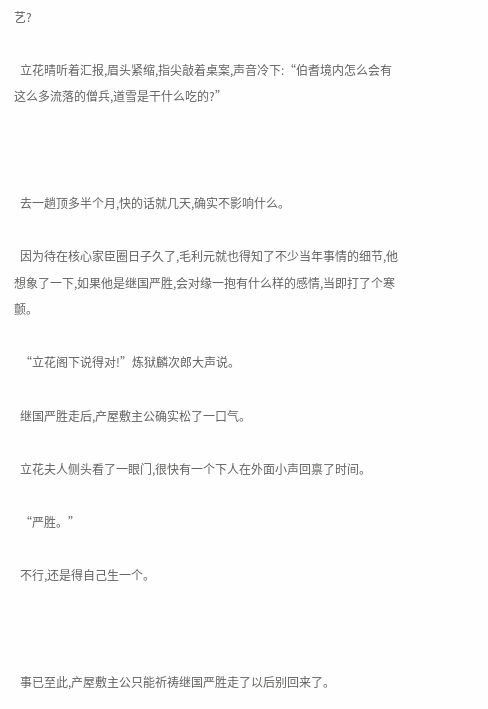艺?

  立花晴听着汇报,眉头紧缩,指尖敲着桌案,声音冷下:“伯耆境内怎么会有这么多流落的僧兵,道雪是干什么吃的?”



  去一趟顶多半个月,快的话就几天,确实不影响什么。

  因为待在核心家臣圈日子久了,毛利元就也得知了不少当年事情的细节,他想象了一下,如果他是继国严胜,会对缘一抱有什么样的感情,当即打了个寒颤。

  “立花阁下说得对!”炼狱麟次郎大声说。

  继国严胜走后,产屋敷主公确实松了一口气。

  立花夫人侧头看了一眼门,很快有一个下人在外面小声回禀了时间。

  “严胜。”

  不行,还是得自己生一个。



  事已至此,产屋敷主公只能祈祷继国严胜走了以后别回来了。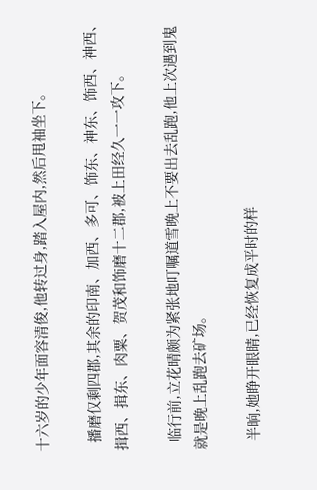十六岁的少年面容清俊,他转过身,踏入屋内,然后甩袖坐下。

  播磨仅剩四郡,其余的印南、加西、多可、饰东、神东、饰西、神西、揖西、揖东、肉粟、贺茂和饰磨十二郡,被上田经久一一攻下。

  临行前,立花晴颇为紧张地叮嘱道雪晚上不要出去乱跑,他上次遇到鬼就是晚上乱跑去矿场。

  半晌,她睁开眼睛,已经恢复成平时的样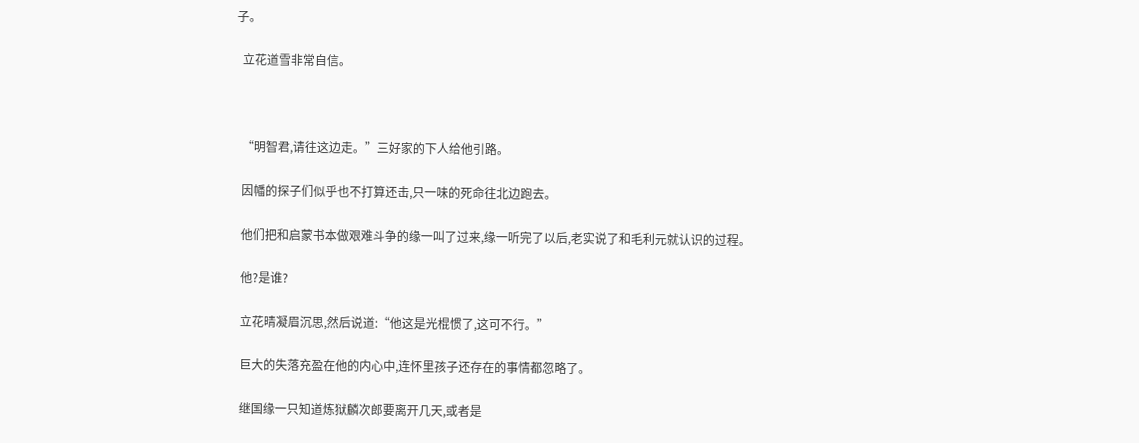子。

  立花道雪非常自信。



  “明智君,请往这边走。”三好家的下人给他引路。

  因幡的探子们似乎也不打算还击,只一味的死命往北边跑去。

  他们把和启蒙书本做艰难斗争的缘一叫了过来,缘一听完了以后,老实说了和毛利元就认识的过程。

  他?是谁?

  立花晴凝眉沉思,然后说道:“他这是光棍惯了,这可不行。”

  巨大的失落充盈在他的内心中,连怀里孩子还存在的事情都忽略了。

  继国缘一只知道炼狱麟次郎要离开几天,或者是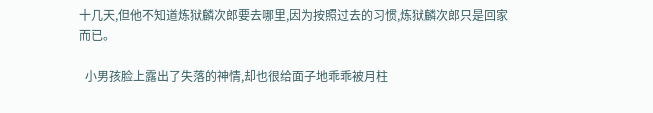十几天,但他不知道炼狱麟次郎要去哪里,因为按照过去的习惯,炼狱麟次郎只是回家而已。

  小男孩脸上露出了失落的神情,却也很给面子地乖乖被月柱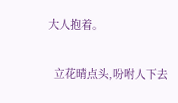大人抱着。

  立花晴点头,吩咐人下去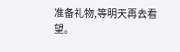准备礼物,等明天再去看望。